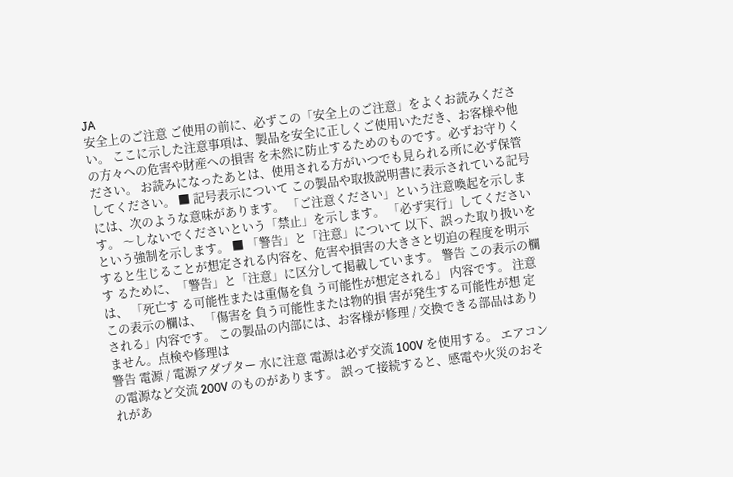JA
安全上のご注意 ご使用の前に、必ずこの「安全上のご注意」をよくお読みください。 ここに示した注意事項は、製品を安全に正しくご使用いただき、お客様や他の方々への危害や財産への損害 を未然に防止するためのものです。必ずお守りください。 お読みになったあとは、使用される方がいつでも見られる所に必ず保管してください。 ■ 記号表示について この製品や取扱説明書に表示されている記号には、次のような意味があります。 「ご注意ください」という注意喚起を示します。 〜しないでくださいという「禁止」を示します。 「必ず実行」してくださいという強制を示します。 ■ 「警告」と「注意」について 以下、誤った取り扱いをすると生じることが想定される内容を、危害や損害の大きさと切迫の程度を明示す るために、「警告」と「注意」に区分して掲載しています。 警告 この表示の欄は、 「死亡す る可能性または重傷を負 う可能性が想定される」 内容です。 注意 この表示の欄は、 「傷害を 負う可能性または物的損 害が発生する可能性が想 定される」内容です。 この製品の内部には、お客様が修理 / 交換できる部品はありません。点検や修理は
警告 電源 / 電源アダプター 水に注意 電源は必ず交流 100V を使用する。 エアコンの電源など交流 200V のものがあります。 誤って接続すると、感電や火災のおそれがあ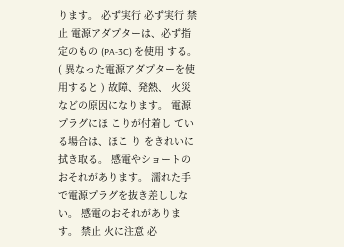ります。 必ず実行 必ず実行 禁止 電源アダプターは、必ず指定のもの (PA-3C) を使用 する。 ( 異なった電源アダプターを使用すると ) 故障、発熱、 火災などの原因になります。 電源プラグにほ こりが付着し ている場合は、ほこ り をきれいに拭き取る。 感電やショートのおそれがあります。 濡れた手で電源プラグを抜き差ししない。 感電のおそれがあります。 禁止 火に注意 必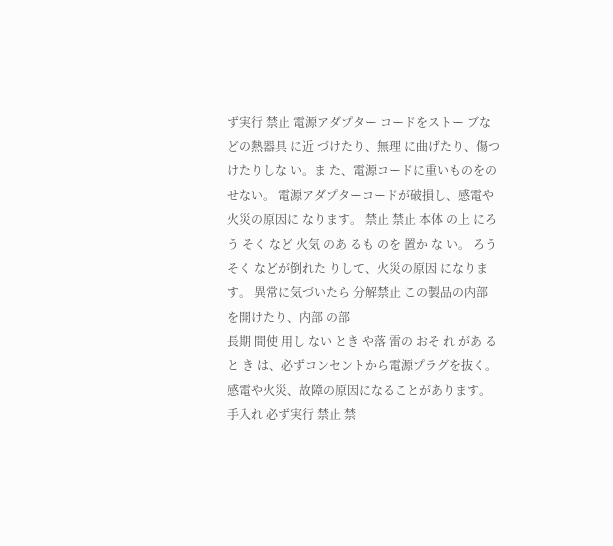ず実行 禁止 電源アダプター コードをストー ブなどの熱器具 に近 づけたり、無理 に曲げたり、傷つ けたりしな い。ま た、電源コードに重いものをのせない。 電源アダプターコードが破損し、感電や火災の原因に なります。 禁止 禁止 本体 の上 にろ う そく など 火気 のあ るも のを 置か な い。 ろうそく などが倒れた りして、火災の原因 になりま す。 異常に気づいたら 分解禁止 この製品の内部 を開けたり、内部 の部
長期 間使 用し ない とき や落 雷の おそ れ があ ると き は、必ずコンセントから電源プラグを抜く。 感電や火災、故障の原因になることがあります。 手入れ 必ず実行 禁止 禁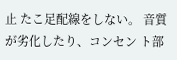止 たこ足配線をしない。 音質が劣化したり、コンセン ト部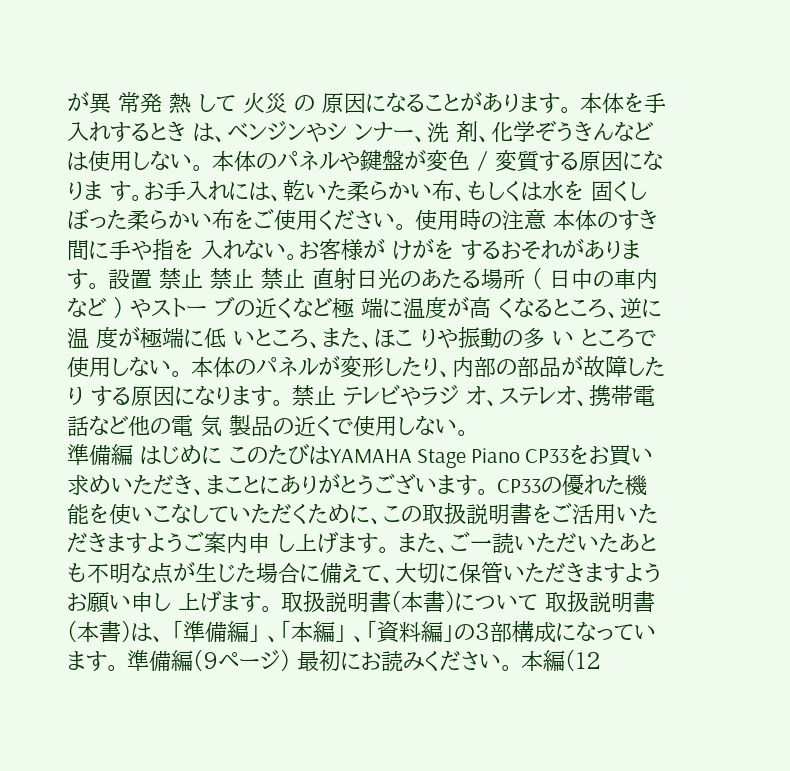が異 常発 熱 して 火災 の 原因になることがあります。 本体を手 入れするとき は、ベンジンやシ ンナー、洗 剤、化学ぞうきんなどは使用しない。 本体のパネルや鍵盤が変色 / 変質する原因になりま す。お手入れには、乾いた柔らかい布、もしくは水を 固くしぼった柔らかい布をご使用ください。 使用時の注意 本体のすき 間に手や指を 入れない。お客様が けがを するおそれがあります。 設置 禁止 禁止 禁止 直射日光のあたる場所 ( 日中の車内など ) やストー ブの近くなど極 端に温度が高 くなるところ、逆に 温 度が極端に低 いところ、また、ほこ りや振動の多 い ところで使用しない。 本体のパネルが変形したり、内部の部品が故障したり する原因になります。 禁止 テレビやラジ オ、ステレオ、携帯電 話など他の電 気 製品の近くで使用しない。
準備編 はじめに このたびはYAMAHA Stage Piano CP33をお買い求めいただき、まことにありがとうございます。 CP33の優れた機能を使いこなしていただくために、この取扱説明書をご活用いただきますようご案内申 し上げます。 また、ご一読いただいたあとも不明な点が生じた場合に備えて、大切に保管いただきますようお願い申し 上げます。 取扱説明書(本書)について 取扱説明書(本書)は、 「準備編」 、「本編」 、「資料編」の3部構成になっています。 準備編(9ページ) 最初にお読みください。 本編(12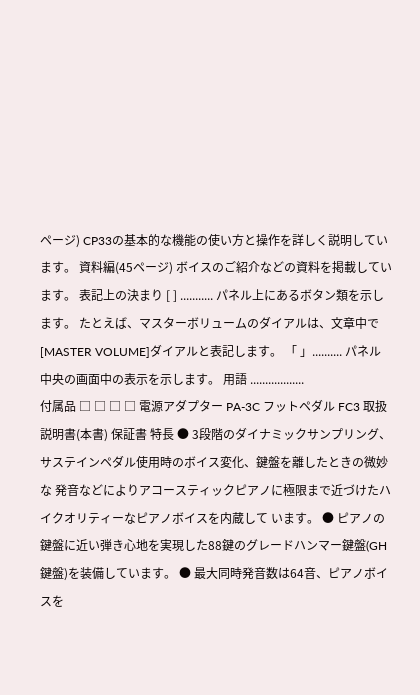ページ) CP33の基本的な機能の使い方と操作を詳しく説明しています。 資料編(45ページ) ボイスのご紹介などの資料を掲載しています。 表記上の決まり [ ] ........... パネル上にあるボタン類を示します。 たとえば、マスターボリュームのダイアルは、文章中で [MASTER VOLUME]ダイアルと表記します。 「 」.......... パネル中央の画面中の表示を示します。 用語 ..................
付属品 □ □ □ □ 電源アダプター PA-3C フットペダル FC3 取扱説明書(本書) 保証書 特長 ● 3段階のダイナミックサンプリング、サステインペダル使用時のボイス変化、鍵盤を離したときの微妙な 発音などによりアコースティックピアノに極限まで近づけたハイクオリティーなピアノボイスを内蔵して います。 ● ピアノの鍵盤に近い弾き心地を実現した88鍵のグレードハンマー鍵盤(GH鍵盤)を装備しています。 ● 最大同時発音数は64音、ピアノボイスを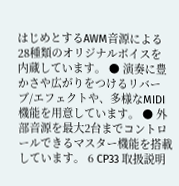はじめとするAWM音源による28種類のオリジナルボイスを 内蔵しています。 ● 演奏に豊かさや広がりをつけるリバーブ/エフェクトや、多様なMIDI機能を用意しています。 ● 外部音源を最大2台までコントロールできるマスター機能を搭載しています。 6 CP33 取扱説明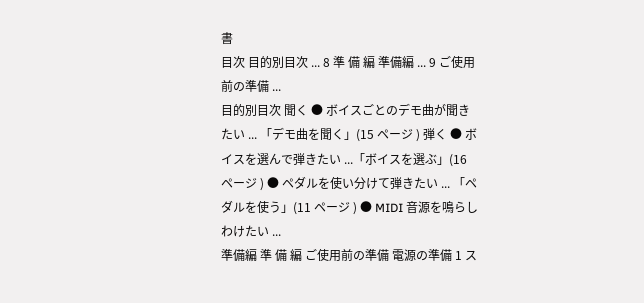書
目次 目的別目次 ... 8 準 備 編 準備編 ... 9 ご使用前の準備 ...
目的別目次 聞く ● ボイスごとのデモ曲が聞きたい ... 「デモ曲を聞く」(15 ページ ) 弾く ● ボイスを選んで弾きたい ...「ボイスを選ぶ」(16 ページ ) ● ペダルを使い分けて弾きたい ... 「ペダルを使う」(11 ページ ) ● MIDI 音源を鳴らしわけたい ...
準備編 準 備 編 ご使用前の準備 電源の準備 1 ス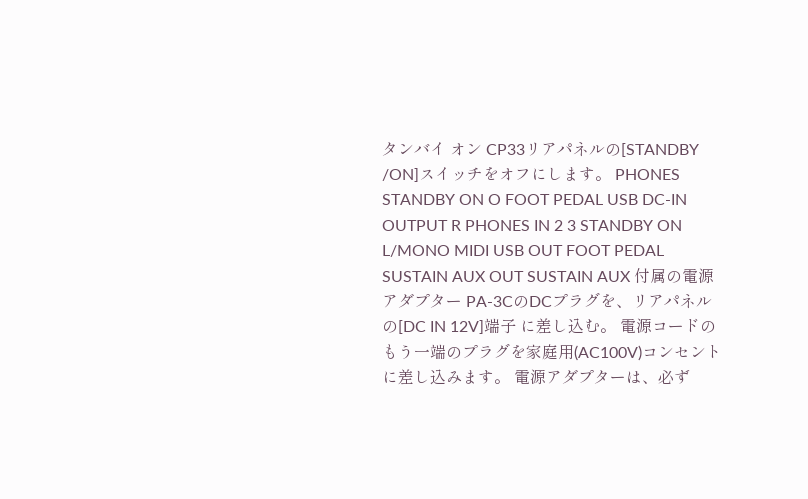タンバイ オン CP33リアパネルの[STANDBY /ON]スイッチをオフにします。 PHONES STANDBY ON O FOOT PEDAL USB DC-IN OUTPUT R PHONES IN 2 3 STANDBY ON L/MONO MIDI USB OUT FOOT PEDAL SUSTAIN AUX OUT SUSTAIN AUX 付属の電源アダプター PA-3CのDCプラグを、リアパネルの[DC IN 12V]端子 に差し込む。 電源コードのもう一端のプラグを家庭用(AC100V)コンセントに差し込みます。 電源アダプターは、必ず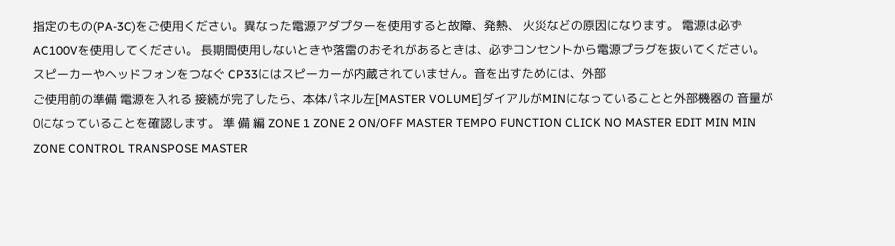指定のもの(PA-3C)をご使用ください。異なった電源アダプターを使用すると故障、発熱、 火災などの原因になります。 電源は必ずAC100Vを使用してください。 長期間使用しないときや落雷のおそれがあるときは、必ずコンセントから電源プラグを抜いてください。 スピーカーやヘッドフォンをつなぐ CP33にはスピーカーが内蔵されていません。音を出すためには、外部
ご使用前の準備 電源を入れる 接続が完了したら、本体パネル左[MASTER VOLUME]ダイアルがMINになっていることと外部機器の 音量が0になっていることを確認します。 準 備 編 ZONE 1 ZONE 2 ON/OFF MASTER TEMPO FUNCTION CLICK NO MASTER EDIT MIN MIN ZONE CONTROL TRANSPOSE MASTER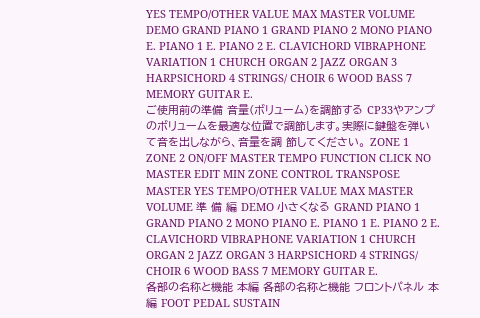YES TEMPO/OTHER VALUE MAX MASTER VOLUME DEMO GRAND PIANO 1 GRAND PIANO 2 MONO PIANO E. PIANO 1 E. PIANO 2 E. CLAVICHORD VIBRAPHONE VARIATION 1 CHURCH ORGAN 2 JAZZ ORGAN 3 HARPSICHORD 4 STRINGS/ CHOIR 6 WOOD BASS 7 MEMORY GUITAR E.
ご使用前の準備 音量(ボリューム)を調節する CP33やアンプのボリュームを最適な位置で調節します。実際に鍵盤を弾いて音を出しながら、音量を調 節してください。 ZONE 1 ZONE 2 ON/OFF MASTER TEMPO FUNCTION CLICK NO MASTER EDIT MIN ZONE CONTROL TRANSPOSE MASTER YES TEMPO/OTHER VALUE MAX MASTER VOLUME 準 備 編 DEMO 小さくなる GRAND PIANO 1 GRAND PIANO 2 MONO PIANO E. PIANO 1 E. PIANO 2 E. CLAVICHORD VIBRAPHONE VARIATION 1 CHURCH ORGAN 2 JAZZ ORGAN 3 HARPSICHORD 4 STRINGS/ CHOIR 6 WOOD BASS 7 MEMORY GUITAR E.
各部の名称と機能 本編 各部の名称と機能 フロントパネル 本 編 FOOT PEDAL SUSTAIN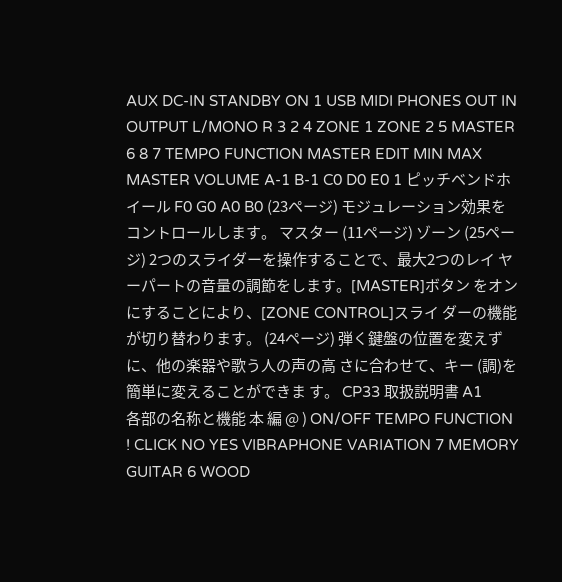AUX DC-IN STANDBY ON 1 USB MIDI PHONES OUT IN OUTPUT L/MONO R 3 2 4 ZONE 1 ZONE 2 5 MASTER 6 8 7 TEMPO FUNCTION MASTER EDIT MIN MAX MASTER VOLUME A-1 B-1 C0 D0 E0 1 ピッチベンドホイール F0 G0 A0 B0 (23ページ) モジュレーション効果をコントロールします。 マスター (11ページ) ゾーン (25ページ) 2つのスライダーを操作することで、最大2つのレイ ヤーパートの音量の調節をします。[MASTER]ボタン をオンにすることにより、[ZONE CONTROL]スライ ダーの機能が切り替わります。 (24ページ) 弾く鍵盤の位置を変えずに、他の楽器や歌う人の声の高 さに合わせて、キー (調)を簡単に変えることができま す。 CP33 取扱説明書 A1
各部の名称と機能 本 編 @ ) ON/OFF TEMPO FUNCTION ! CLICK NO YES VIBRAPHONE VARIATION 7 MEMORY GUITAR 6 WOOD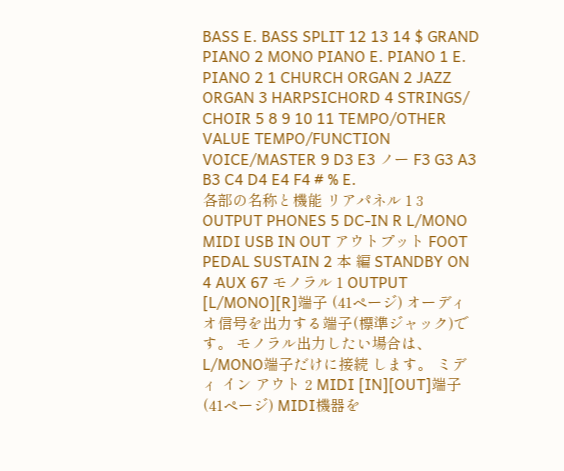BASS E. BASS SPLIT 12 13 14 $ GRAND PIANO 2 MONO PIANO E. PIANO 1 E. PIANO 2 1 CHURCH ORGAN 2 JAZZ ORGAN 3 HARPSICHORD 4 STRINGS/ CHOIR 5 8 9 10 11 TEMPO/OTHER VALUE TEMPO/FUNCTION VOICE/MASTER 9 D3 E3 ノー F3 G3 A3 B3 C4 D4 E4 F4 # % E.
各部の名称と機能 リアパネル 1 3 OUTPUT PHONES 5 DC-IN R L/MONO MIDI USB IN OUT アウトプット FOOT PEDAL SUSTAIN 2 本 編 STANDBY ON 4 AUX 67 モノラル 1 OUTPUT [L/MONO][R]端子 (41ページ) オーディオ信号を出力する端子(標準ジャック)です。 モノラル出力したい場合は、L/MONO端子だけに接続 します。 ミディ イン アウト 2 MIDI [IN][OUT]端子 (41ページ) MIDI機器を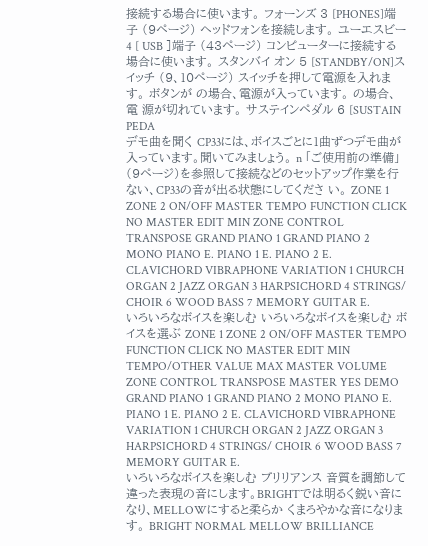接続する場合に使います。 フォーンズ 3 [PHONES]端子 (9ページ) ヘッドフォンを接続します。 ユーエスビー 4 [ USB ]端子 (43ページ) コンピューターに接続する場合に使います。 スタンバイ オン 5 [STANDBY/ON]スイッチ (9、10ページ) スイッチを押して電源を入れます。 ボタンが の場合、電源が入っています。 の場合、電 源が切れています。 サステインペダル 6 [SUSTAIN PEDA
デモ曲を聞く CP33には、ボイスごとに1曲ずつデモ曲が入っています。聞いてみましょう。 n 「ご使用前の準備」(9ページ)を参照して接続などのセットアップ作業を行ない、CP33の音が出る状態にしてくださ い。 ZONE 1 ZONE 2 ON/OFF MASTER TEMPO FUNCTION CLICK NO MASTER EDIT MIN ZONE CONTROL TRANSPOSE GRAND PIANO 1 GRAND PIANO 2 MONO PIANO E. PIANO 1 E. PIANO 2 E. CLAVICHORD VIBRAPHONE VARIATION 1 CHURCH ORGAN 2 JAZZ ORGAN 3 HARPSICHORD 4 STRINGS/ CHOIR 6 WOOD BASS 7 MEMORY GUITAR E.
いろいろなボイスを楽しむ いろいろなボイスを楽しむ ボイスを選ぶ ZONE 1 ZONE 2 ON/OFF MASTER TEMPO FUNCTION CLICK NO MASTER EDIT MIN TEMPO/OTHER VALUE MAX MASTER VOLUME ZONE CONTROL TRANSPOSE MASTER YES DEMO GRAND PIANO 1 GRAND PIANO 2 MONO PIANO E. PIANO 1 E. PIANO 2 E. CLAVICHORD VIBRAPHONE VARIATION 1 CHURCH ORGAN 2 JAZZ ORGAN 3 HARPSICHORD 4 STRINGS/ CHOIR 6 WOOD BASS 7 MEMORY GUITAR E.
いろいろなボイスを楽しむ ブリリアンス 音質を調節して違った表現の音にします。BRIGHTでは明るく鋭い音になり、MELLOWにすると柔らか くまろやかな音になります。 BRIGHT NORMAL MELLOW BRILLIANCE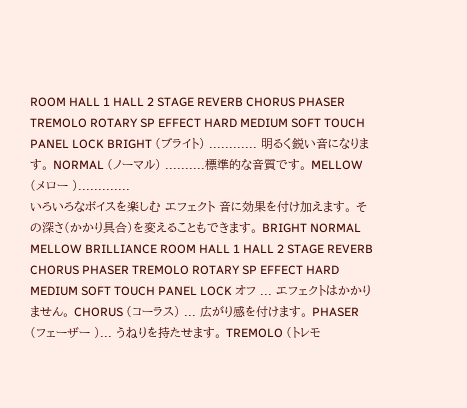ROOM HALL 1 HALL 2 STAGE REVERB CHORUS PHASER TREMOLO ROTARY SP EFFECT HARD MEDIUM SOFT TOUCH PANEL LOCK BRIGHT (ブライト) ............ 明るく鋭い音になります。 NORMAL (ノーマル) ..........標準的な音質です。 MELLOW (メロー ).............
いろいろなボイスを楽しむ エフェクト 音に効果を付け加えます。 その深さ(かかり具合)を変えることもできます。 BRIGHT NORMAL MELLOW BRILLIANCE ROOM HALL 1 HALL 2 STAGE REVERB CHORUS PHASER TREMOLO ROTARY SP EFFECT HARD MEDIUM SOFT TOUCH PANEL LOCK オフ ... エフェクトはかかりません。 CHORUS (コーラス) ... 広がり感を付けます。 PHASER (フェーザー )... うねりを持たせます。 TREMOLO (トレモ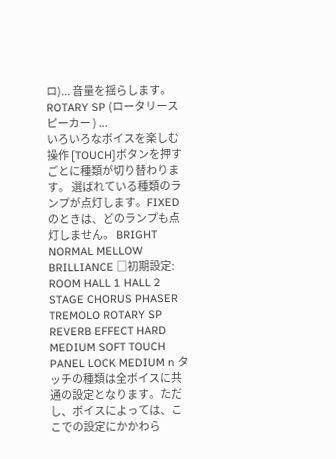ロ)... 音量を揺らします。 ROTARY SP (ロータリースピーカー ) ...
いろいろなボイスを楽しむ 操作 [TOUCH]ボタンを押すごとに種類が切り替わります。 選ばれている種類のランプが点灯します。FIXEDのときは、どのランプも点灯しません。 BRIGHT NORMAL MELLOW BRILLIANCE □初期設定: ROOM HALL 1 HALL 2 STAGE CHORUS PHASER TREMOLO ROTARY SP REVERB EFFECT HARD MEDIUM SOFT TOUCH PANEL LOCK MEDIUM n タッチの種類は全ボイスに共通の設定となります。ただし、ボイスによっては、ここでの設定にかかわら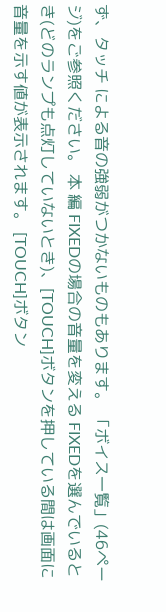ず、タッチ による音の強弱がつかないものもあります。 「ボイス一覧」(46ページ)をご参照ください。 本 編 FIXEDの場合の音量を変える FIXEDを選んでいるとき(どのランプも点灯していないとき)、[TOUCH]ボタンを押している間は画面に 音量を示す値が表示されます。 [TOUCH]ボタン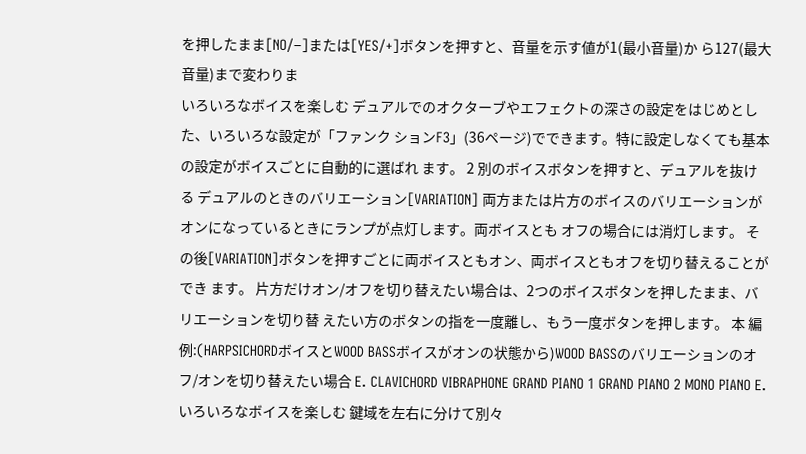を押したまま[NO/−]または[YES/+]ボタンを押すと、音量を示す値が1(最小音量)か ら127(最大音量)まで変わりま
いろいろなボイスを楽しむ デュアルでのオクターブやエフェクトの深さの設定をはじめとした、いろいろな設定が「ファンク ションF3」(36ページ)でできます。特に設定しなくても基本の設定がボイスごとに自動的に選ばれ ます。 2 別のボイスボタンを押すと、デュアルを抜ける デュアルのときのバリエーション[VARIATION] 両方または片方のボイスのバリエーションがオンになっているときにランプが点灯します。両ボイスとも オフの場合には消灯します。 その後[VARIATION]ボタンを押すごとに両ボイスともオン、両ボイスともオフを切り替えることができ ます。 片方だけオン/オフを切り替えたい場合は、2つのボイスボタンを押したまま、バリエーションを切り替 えたい方のボタンの指を一度離し、もう一度ボタンを押します。 本 編 例:(HARPSICHORDボイスとWOOD BASSボイスがオンの状態から)WOOD BASSのバリエーションのオフ/オンを切り替えたい場合 E. CLAVICHORD VIBRAPHONE GRAND PIANO 1 GRAND PIANO 2 MONO PIANO E.
いろいろなボイスを楽しむ 鍵域を左右に分けて別々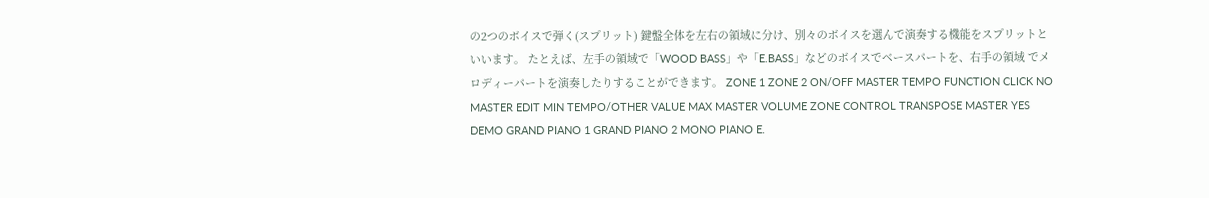の2つのボイスで弾く(スプリット) 鍵盤全体を左右の領域に分け、別々のボイスを選んで演奏する機能をスプリットといいます。 たとえば、左手の領域で「WOOD BASS」や「E.BASS」などのボイスでベースパートを、右手の領域 でメロディーパートを演奏したりすることができます。 ZONE 1 ZONE 2 ON/OFF MASTER TEMPO FUNCTION CLICK NO MASTER EDIT MIN TEMPO/OTHER VALUE MAX MASTER VOLUME ZONE CONTROL TRANSPOSE MASTER YES DEMO GRAND PIANO 1 GRAND PIANO 2 MONO PIANO E.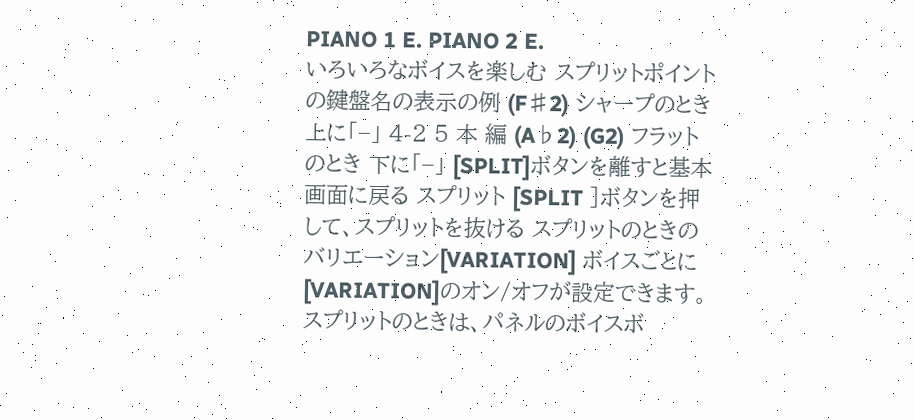PIANO 1 E. PIANO 2 E.
いろいろなボイスを楽しむ スプリットポイントの鍵盤名の表示の例 (F♯2) シャープのとき 上に「−」 4-2 5 本 編 (A♭2) (G2) フラットのとき 下に「−」 [SPLIT]ボタンを離すと基本画面に戻る スプリット [SPLIT ]ボタンを押して、スプリットを抜ける スプリットのときのバリエーション[VARIATION] ボイスごとに[VARIATION]のオン/オフが設定できます。 スプリットのときは、パネルのボイスボ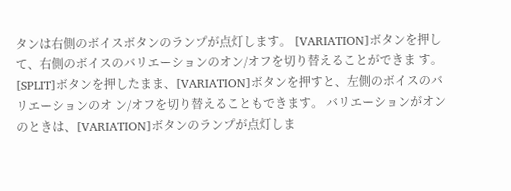タンは右側のボイスボタンのランプが点灯します。 [VARIATION]ボタンを押して、右側のボイスのバリエーションのオン/オフを切り替えることができま す。[SPLIT]ボタンを押したまま、[VARIATION]ボタンを押すと、左側のボイスのバリエーションのオ ン/オフを切り替えることもできます。 バリエーションがオンのときは、[VARIATION]ボタンのランプが点灯しま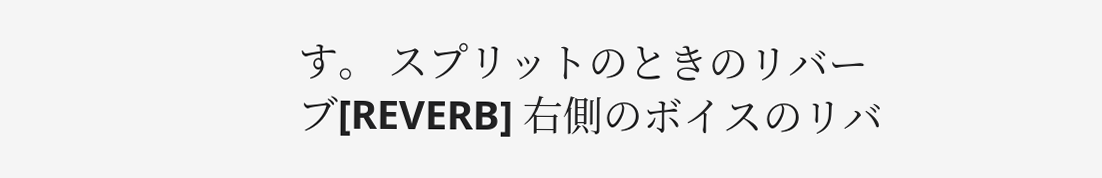す。 スプリットのときのリバーブ[REVERB] 右側のボイスのリバ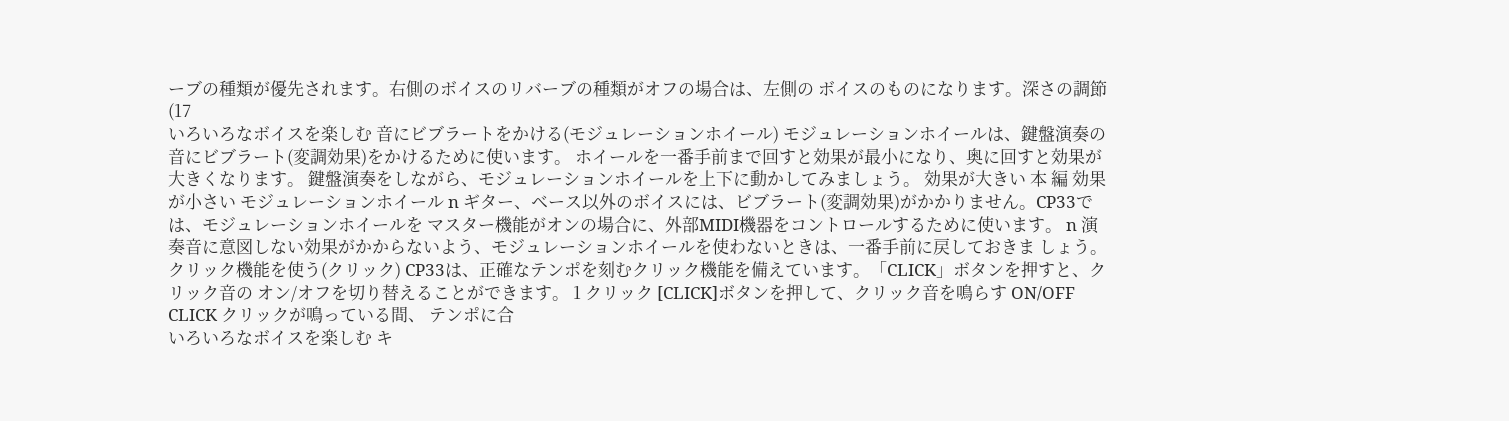ーブの種類が優先されます。右側のボイスのリバーブの種類がオフの場合は、左側の ボイスのものになります。深さの調節(17
いろいろなボイスを楽しむ 音にビブラートをかける(モジュレーションホイール) モジュレーションホイールは、鍵盤演奏の音にビブラート(変調効果)をかけるために使います。 ホイールを一番手前まで回すと効果が最小になり、奥に回すと効果が大きくなります。 鍵盤演奏をしながら、モジュレーションホイールを上下に動かしてみましょう。 効果が大きい 本 編 効果が小さい モジュレーションホイール n ギター、ベース以外のボイスには、ビブラート(変調効果)がかかりません。CP33では、モジュレーションホイールを マスター機能がオンの場合に、外部MIDI機器をコントロールするために使います。 n 演奏音に意図しない効果がかからないよう、モジュレーションホイールを使わないときは、一番手前に戻しておきま しょう。 クリック機能を使う(クリック) CP33は、正確なテンポを刻むクリック機能を備えています。「CLICK」ボタンを押すと、クリック音の オン/オフを切り替えることができます。 1 クリック [CLICK]ボタンを押して、クリック音を鳴らす ON/OFF CLICK クリックが鳴っている間、 テンポに合
いろいろなボイスを楽しむ キ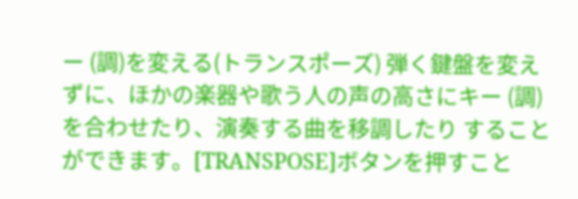ー (調)を変える(トランスポーズ) 弾く鍵盤を変えずに、ほかの楽器や歌う人の声の高さにキー (調)を合わせたり、演奏する曲を移調したり することができます。[TRANSPOSE]ボタンを押すこと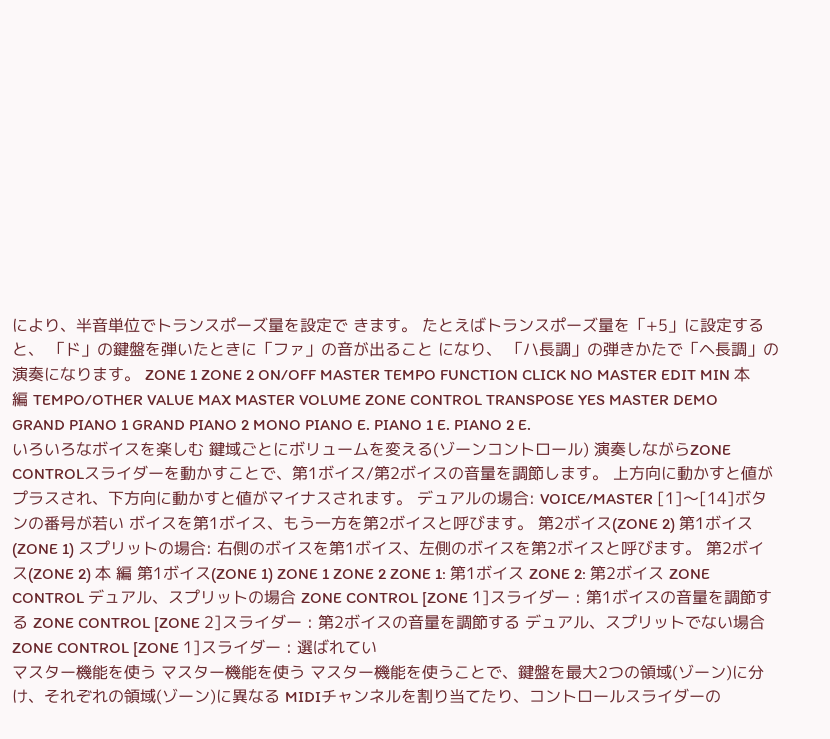により、半音単位でトランスポーズ量を設定で きます。 たとえばトランスポーズ量を「+5」に設定すると、 「ド」の鍵盤を弾いたときに「ファ」の音が出ること になり、 「ハ長調」の弾きかたで「ヘ長調」の演奏になります。 ZONE 1 ZONE 2 ON/OFF MASTER TEMPO FUNCTION CLICK NO MASTER EDIT MIN 本 編 TEMPO/OTHER VALUE MAX MASTER VOLUME ZONE CONTROL TRANSPOSE YES MASTER DEMO GRAND PIANO 1 GRAND PIANO 2 MONO PIANO E. PIANO 1 E. PIANO 2 E.
いろいろなボイスを楽しむ 鍵域ごとにボリュームを変える(ゾーンコントロール) 演奏しながらZONE CONTROLスライダーを動かすことで、第1ボイス/第2ボイスの音量を調節します。 上方向に動かすと値がプラスされ、下方向に動かすと値がマイナスされます。 デュアルの場合: VOICE/MASTER [1]〜[14]ボタンの番号が若い ボイスを第1ボイス、もう一方を第2ボイスと呼びます。 第2ボイス(ZONE 2) 第1ボイス(ZONE 1) スプリットの場合: 右側のボイスを第1ボイス、左側のボイスを第2ボイスと呼びます。 第2ボイス(ZONE 2) 本 編 第1ボイス(ZONE 1) ZONE 1 ZONE 2 ZONE 1: 第1ボイス ZONE 2: 第2ボイス ZONE CONTROL デュアル、スプリットの場合 ZONE CONTROL [ZONE 1]スライダー : 第1ボイスの音量を調節する ZONE CONTROL [ZONE 2]スライダー : 第2ボイスの音量を調節する デュアル、スプリットでない場合 ZONE CONTROL [ZONE 1]スライダー : 選ばれてい
マスター機能を使う マスター機能を使う マスター機能を使うことで、鍵盤を最大2つの領域(ゾーン)に分け、それぞれの領域(ゾーン)に異なる MIDIチャンネルを割り当てたり、コントロールスライダーの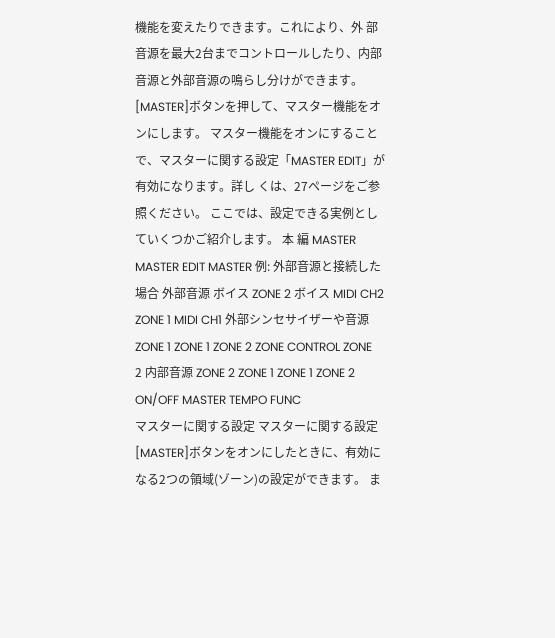機能を変えたりできます。これにより、外 部音源を最大2台までコントロールしたり、内部音源と外部音源の鳴らし分けができます。 [MASTER]ボタンを押して、マスター機能をオンにします。 マスター機能をオンにすることで、マスターに関する設定「MASTER EDIT」が有効になります。詳し くは、27ページをご参照ください。 ここでは、設定できる実例としていくつかご紹介します。 本 編 MASTER MASTER EDIT MASTER 例: 外部音源と接続した場合 外部音源 ボイス ZONE 2 ボイス MIDI CH2 ZONE 1 MIDI CH1 外部シンセサイザーや音源 ZONE 1 ZONE 1 ZONE 2 ZONE CONTROL ZONE 2 内部音源 ZONE 2 ZONE 1 ZONE 1 ZONE 2 ON/OFF MASTER TEMPO FUNC
マスターに関する設定 マスターに関する設定 [MASTER]ボタンをオンにしたときに、有効になる2つの領域(ゾーン)の設定ができます。 ま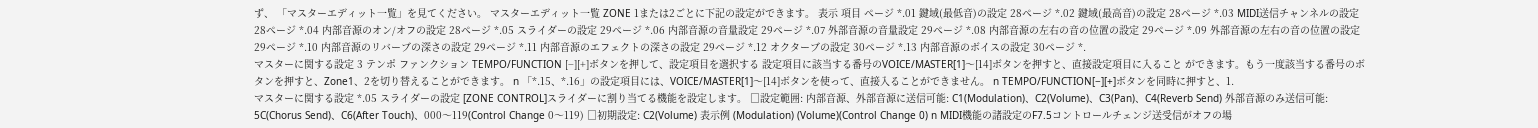ず、 「マスターエディット一覧」を見てください。 マスターエディット一覧 ZONE 1または2ごとに下記の設定ができます。 表示 項目 ページ *.01 鍵域(最低音)の設定 28ページ *.02 鍵域(最高音)の設定 28ページ *.03 MIDI送信チャンネルの設定 28ページ *.04 内部音源のオン/オフの設定 28ページ *.05 スライダーの設定 29ページ *.06 内部音源の音量設定 29ページ *.07 外部音源の音量設定 29ページ *.08 内部音源の左右の音の位置の設定 29ページ *.09 外部音源の左右の音の位置の設定 29ページ *.10 内部音源のリバーブの深さの設定 29ページ *.11 内部音源のエフェクトの深さの設定 29ページ *.12 オクターブの設定 30ページ *.13 内部音源のボイスの設定 30ページ *.
マスターに関する設定 3 テンポ ファンクション TEMPO/FUNCTION [−][+]ボタンを押して、設定項目を選択する 設定項目に該当する番号のVOICE/MASTER[1]〜[14]ボタンを押すと、直接設定項目に入ること ができます。もう一度該当する番号のボタンを押すと、Zone1、2を切り替えることができます。 n 「*.15、*.16」の設定項目には、VOICE/MASTER[1]〜[14]ボタンを使って、直接入ることができません。 n TEMPO/FUNCTION[−][+]ボタンを同時に押すと、1.
マスターに関する設定 *.05 スライダーの設定 [ZONE CONTROL]スライダーに割り当てる機能を設定します。 □設定範囲: 内部音源、外部音源に送信可能: C1(Modulation)、C2(Volume)、C3(Pan)、C4(Reverb Send) 外部音源のみ送信可能: 5C(Chorus Send)、C6(After Touch)、000〜119(Control Change 0〜119) □初期設定: C2(Volume) 表示例 (Modulation) (Volume)(Control Change 0) n MIDI機能の諸設定のF7.5コントロールチェンジ送受信がオフの場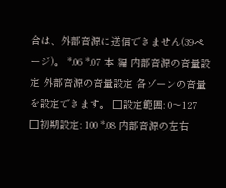合は、外部音源に送信できません(39ページ)。 *.06 *.07 本 編 内部音源の音量設定 外部音源の音量設定 各ゾーンの音量を設定できます。 □設定範囲: 0〜127 □初期設定: 100 *.08 内部音源の左右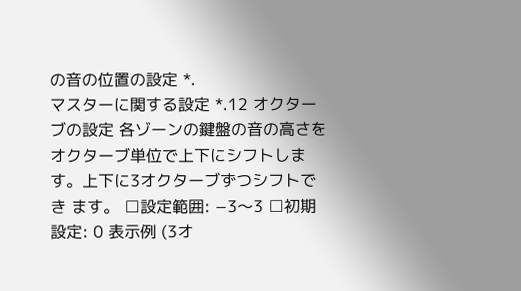の音の位置の設定 *.
マスターに関する設定 *.12 オクターブの設定 各ゾーンの鍵盤の音の高さをオクターブ単位で上下にシフトします。上下に3オクターブずつシフトでき ます。 □設定範囲: −3〜3 □初期設定: 0 表示例 (3オ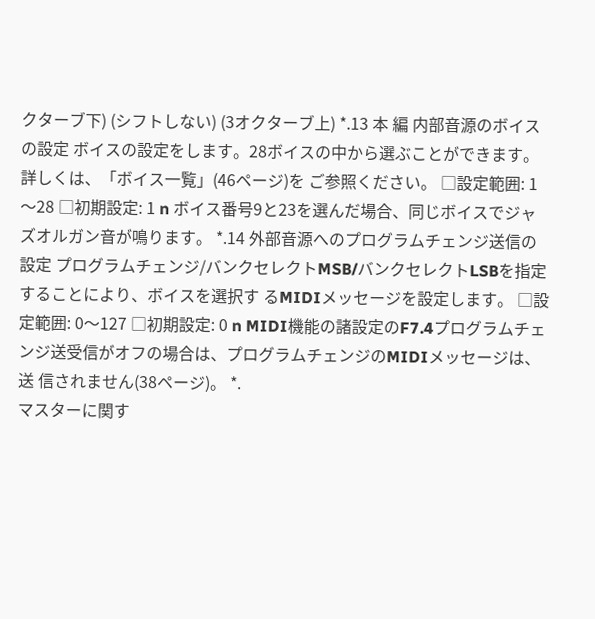クターブ下) (シフトしない) (3オクターブ上) *.13 本 編 内部音源のボイスの設定 ボイスの設定をします。28ボイスの中から選ぶことができます。詳しくは、「ボイス一覧」(46ページ)を ご参照ください。 □設定範囲: 1〜28 □初期設定: 1 n ボイス番号9と23を選んだ場合、同じボイスでジャズオルガン音が鳴ります。 *.14 外部音源へのプログラムチェンジ送信の設定 プログラムチェンジ/バンクセレクトMSB/バンクセレクトLSBを指定することにより、ボイスを選択す るMIDIメッセージを設定します。 □設定範囲: 0〜127 □初期設定: 0 n MIDI機能の諸設定のF7.4プログラムチェンジ送受信がオフの場合は、プログラムチェンジのMIDIメッセージは、送 信されません(38ページ)。 *.
マスターに関す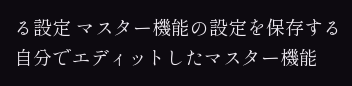る設定 マスター機能の設定を保存する 自分でエディットしたマスター機能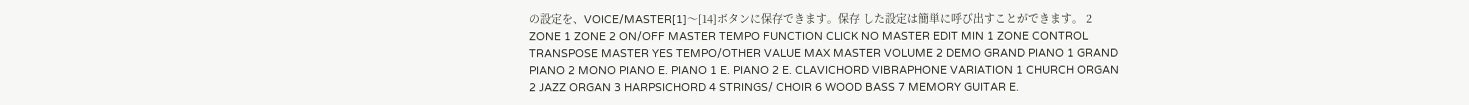の設定を、VOICE/MASTER[1]〜[14]ボタンに保存できます。保存 した設定は簡単に呼び出すことができます。 2 ZONE 1 ZONE 2 ON/OFF MASTER TEMPO FUNCTION CLICK NO MASTER EDIT MIN 1 ZONE CONTROL TRANSPOSE MASTER YES TEMPO/OTHER VALUE MAX MASTER VOLUME 2 DEMO GRAND PIANO 1 GRAND PIANO 2 MONO PIANO E. PIANO 1 E. PIANO 2 E. CLAVICHORD VIBRAPHONE VARIATION 1 CHURCH ORGAN 2 JAZZ ORGAN 3 HARPSICHORD 4 STRINGS/ CHOIR 6 WOOD BASS 7 MEMORY GUITAR E.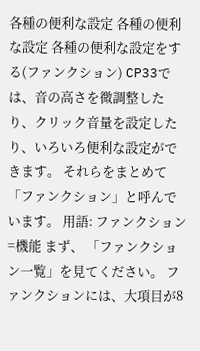各種の便利な設定 各種の便利な設定 各種の便利な設定をする(ファンクション) CP33では、音の高さを微調整したり、クリック音量を設定したり、いろいろ便利な設定ができます。 それらをまとめて「ファンクション」と呼んでいます。 用語: ファンクション=機能 まず、 「ファンクション一覧」を見てください。 ファンクションには、大項目が8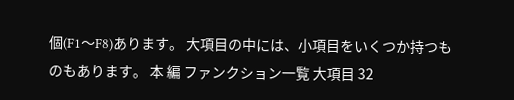個(F1〜F8)あります。 大項目の中には、小項目をいくつか持つものもあります。 本 編 ファンクション一覧 大項目 32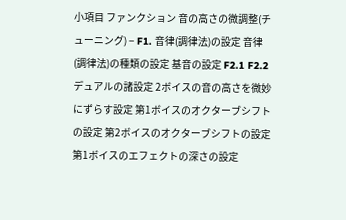小項目 ファンクション 音の高さの微調整(チューニング) − F1. 音律(調律法)の設定 音律(調律法)の種類の設定 基音の設定 F2.1 F2.2 デュアルの諸設定 2ボイスの音の高さを微妙にずらす設定 第1ボイスのオクターブシフトの設定 第2ボイスのオクターブシフトの設定 第1ボイスのエフェクトの深さの設定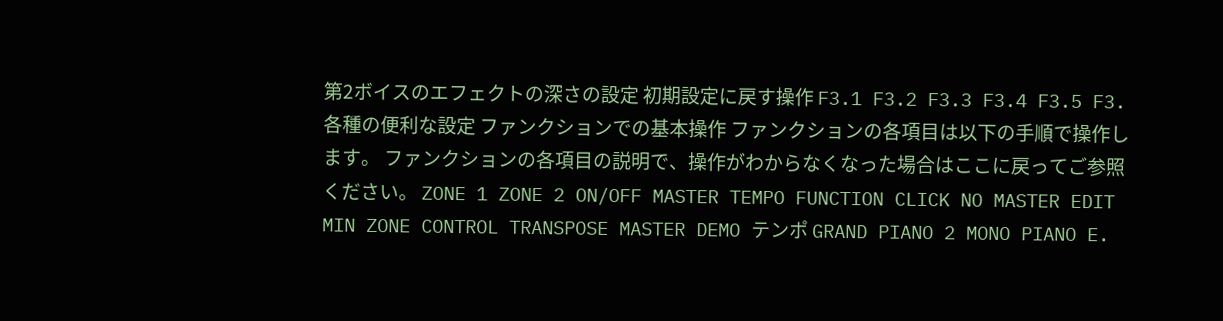第2ボイスのエフェクトの深さの設定 初期設定に戻す操作 F3.1 F3.2 F3.3 F3.4 F3.5 F3.
各種の便利な設定 ファンクションでの基本操作 ファンクションの各項目は以下の手順で操作します。 ファンクションの各項目の説明で、操作がわからなくなった場合はここに戻ってご参照ください。 ZONE 1 ZONE 2 ON/OFF MASTER TEMPO FUNCTION CLICK NO MASTER EDIT MIN ZONE CONTROL TRANSPOSE MASTER DEMO テンポ GRAND PIANO 2 MONO PIANO E.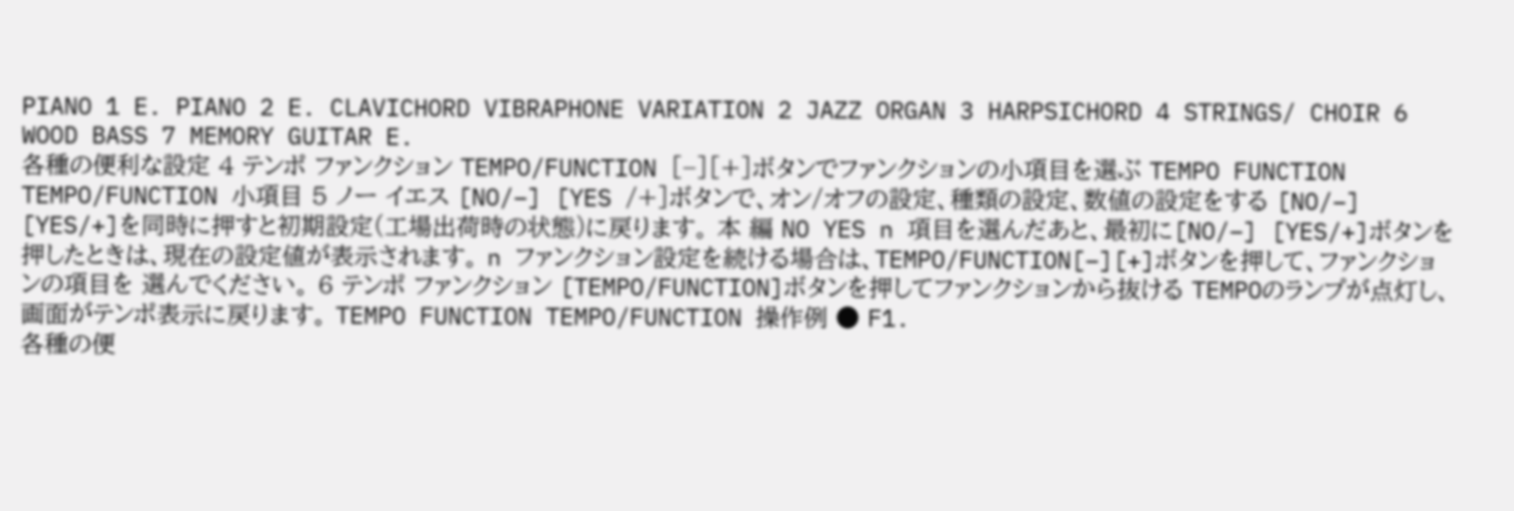PIANO 1 E. PIANO 2 E. CLAVICHORD VIBRAPHONE VARIATION 2 JAZZ ORGAN 3 HARPSICHORD 4 STRINGS/ CHOIR 6 WOOD BASS 7 MEMORY GUITAR E.
各種の便利な設定 4 テンポ ファンクション TEMPO/FUNCTION [−][+]ボタンでファンクションの小項目を選ぶ TEMPO FUNCTION TEMPO/FUNCTION 小項目 5 ノー イエス [NO/−] [YES /+]ボタンで、オン/オフの設定、種類の設定、数値の設定をする [NO/−] [YES/+]を同時に押すと初期設定(工場出荷時の状態)に戻ります。 本 編 NO YES n 項目を選んだあと、最初に[NO/−] [YES/+]ボタンを押したときは、現在の設定値が表示されます。 n ファンクション設定を続ける場合は、TEMPO/FUNCTION[−][+]ボタンを押して、ファンクションの項目を 選んでください。 6 テンポ ファンクション [TEMPO/FUNCTION]ボタンを押してファンクションから抜ける TEMPOのランプが点灯し、画面がテンポ表示に戻ります。 TEMPO FUNCTION TEMPO/FUNCTION 操作例 ● F1.
各種の便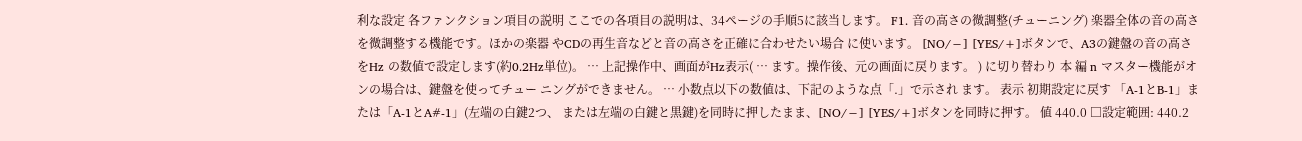利な設定 各ファンクション項目の説明 ここでの各項目の説明は、34ページの手順5に該当します。 F1. 音の高さの微調整(チューニング) 楽器全体の音の高さを微調整する機能です。ほかの楽器 やCDの再生音などと音の高さを正確に合わせたい場合 に使います。 [NO/−] [YES/+]ボタンで、A3の鍵盤の音の高さをHz の数値で設定します(約0.2Hz単位)。 … 上記操作中、画面がHz表示( … ます。操作後、元の画面に戻ります。 ) に切り替わり 本 編 n マスター機能がオンの場合は、鍵盤を使ってチュー ニングができません。 … 小数点以下の数値は、下記のような点「.」で示され ます。 表示 初期設定に戻す 「A-1とB-1」または「A-1とA#-1」(左端の白鍵2つ、 または左端の白鍵と黒鍵)を同時に押したまま、[NO/−] [YES/+]ボタンを同時に押す。 値 440.0 □設定範囲: 440.2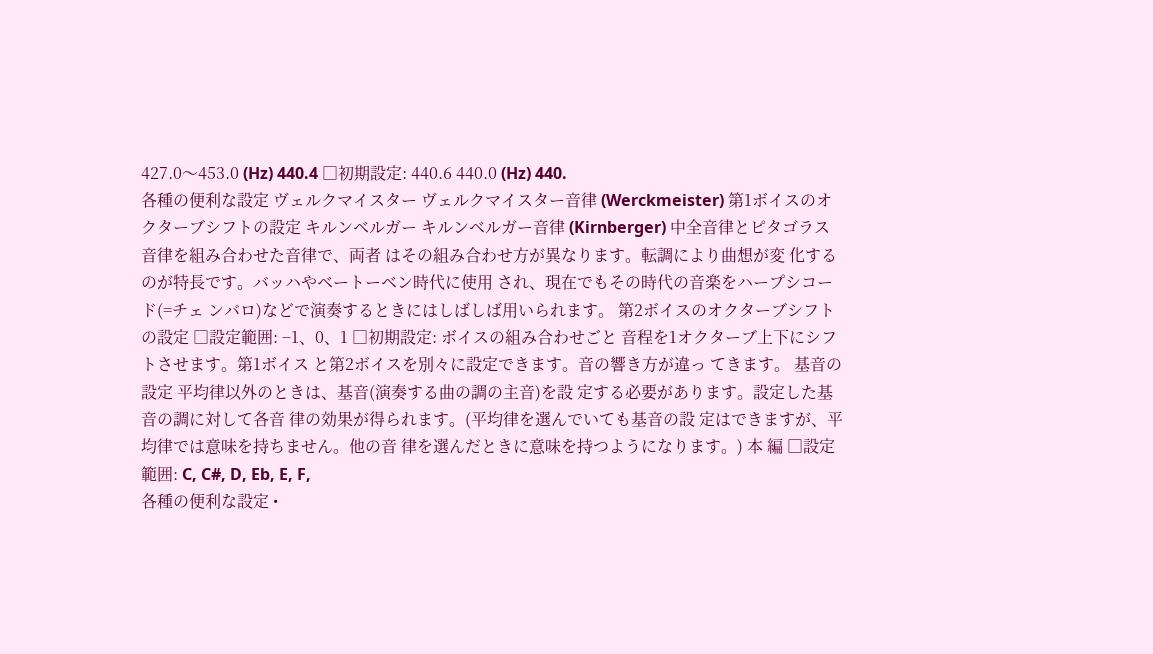427.0〜453.0 (Hz) 440.4 □初期設定: 440.6 440.0 (Hz) 440.
各種の便利な設定 ヴェルクマイスター ヴェルクマイスター音律 (Werckmeister) 第1ボイスのオクターブシフトの設定 キルンベルガー キルンベルガー音律 (Kirnberger) 中全音律とピタゴラス音律を組み合わせた音律で、両者 はその組み合わせ方が異なります。転調により曲想が変 化するのが特長です。バッハやベートーベン時代に使用 され、現在でもその時代の音楽をハープシコード(=チェ ンバロ)などで演奏するときにはしばしば用いられます。 第2ボイスのオクターブシフトの設定 □設定範囲: −1、0、1 □初期設定: ボイスの組み合わせごと 音程を1オクターブ上下にシフトさせます。第1ボイス と第2ボイスを別々に設定できます。音の響き方が違っ てきます。 基音の設定 平均律以外のときは、基音(演奏する曲の調の主音)を設 定する必要があります。設定した基音の調に対して各音 律の効果が得られます。(平均律を選んでいても基音の設 定はできますが、平均律では意味を持ちません。他の音 律を選んだときに意味を持つようになります。) 本 編 □設定範囲: C, C#, D, Eb, E, F,
各種の便利な設定 •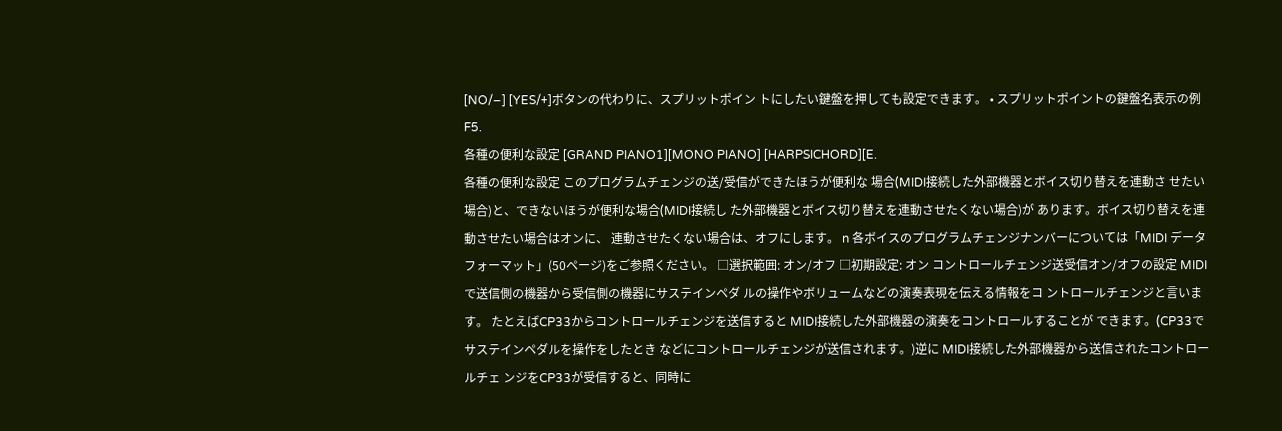[NO/−] [YES/+]ボタンの代わりに、スプリットポイン トにしたい鍵盤を押しても設定できます。 • スプリットポイントの鍵盤名表示の例 F5.
各種の便利な設定 [GRAND PIANO1][MONO PIANO] [HARPSICHORD][E.
各種の便利な設定 このプログラムチェンジの送/受信ができたほうが便利な 場合(MIDI接続した外部機器とボイス切り替えを連動さ せたい場合)と、できないほうが便利な場合(MIDI接続し た外部機器とボイス切り替えを連動させたくない場合)が あります。ボイス切り替えを連動させたい場合はオンに、 連動させたくない場合は、オフにします。 n 各ボイスのプログラムチェンジナンバーについては「MIDI データフォーマット」(50ページ)をご参照ください。 □選択範囲: オン/オフ □初期設定: オン コントロールチェンジ送受信オン/オフの設定 MIDIで送信側の機器から受信側の機器にサステインペダ ルの操作やボリュームなどの演奏表現を伝える情報をコ ントロールチェンジと言います。 たとえばCP33からコントロールチェンジを送信すると MIDI接続した外部機器の演奏をコントロールすることが できます。(CP33でサステインペダルを操作をしたとき などにコントロールチェンジが送信されます。)逆に MIDI接続した外部機器から送信されたコントロールチェ ンジをCP33が受信すると、同時に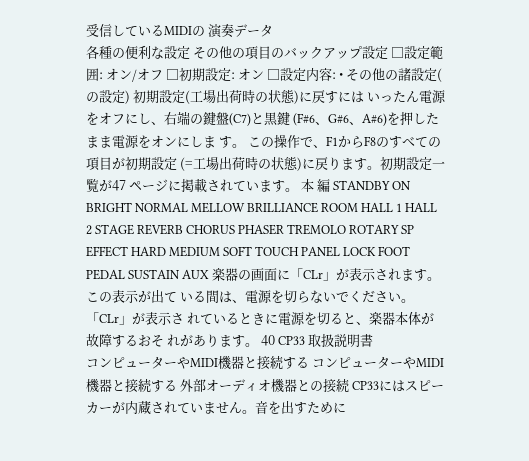受信しているMIDIの 演奏データ
各種の便利な設定 その他の項目のバックアップ設定 □設定範囲: オン/オフ □初期設定: オン □設定内容: • その他の諸設定( の設定) 初期設定(工場出荷時の状態)に戻すには いったん電源をオフにし、右端の鍵盤(C7)と黒鍵 (F#6、G#6、A#6)を押したまま電源をオンにしま す。 この操作で、F1からF8のすべての項目が初期設定 (=工場出荷時の状態)に戻ります。初期設定一覧が47 ページに掲載されています。 本 編 STANDBY ON BRIGHT NORMAL MELLOW BRILLIANCE ROOM HALL 1 HALL 2 STAGE REVERB CHORUS PHASER TREMOLO ROTARY SP EFFECT HARD MEDIUM SOFT TOUCH PANEL LOCK FOOT PEDAL SUSTAIN AUX 楽器の画面に「CLr」が表示されます。この表示が出て いる間は、電源を切らないでください。 「CLr」が表示さ れているときに電源を切ると、楽器本体が故障するおそ れがあります。 40 CP33 取扱説明書
コンピューターやMIDI機器と接続する コンピューターやMIDI機器と接続する 外部オーディオ機器との接続 CP33にはスピーカーが内蔵されていません。音を出すために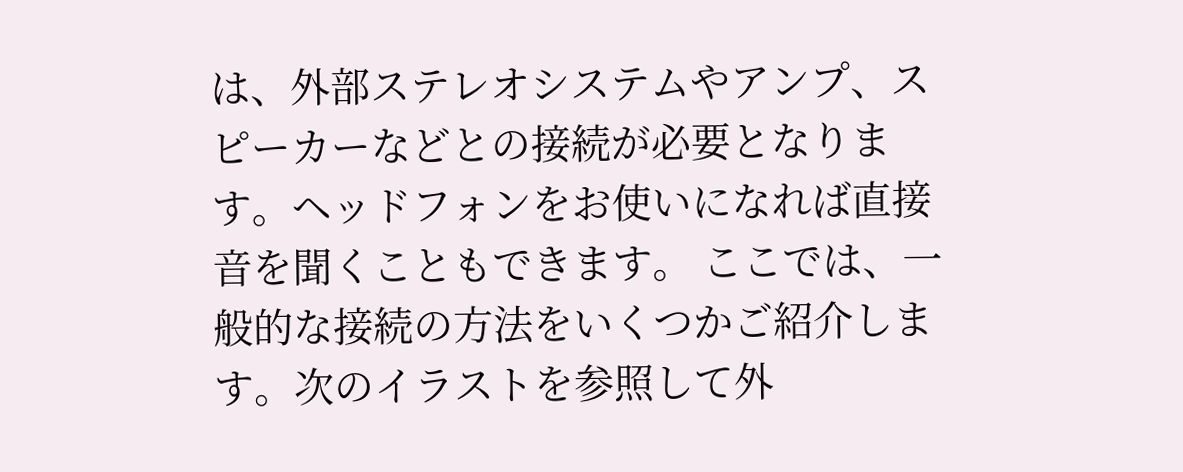は、外部ステレオシステムやアンプ、ス ピーカーなどとの接続が必要となります。ヘッドフォンをお使いになれば直接音を聞くこともできます。 ここでは、一般的な接続の方法をいくつかご紹介します。次のイラストを参照して外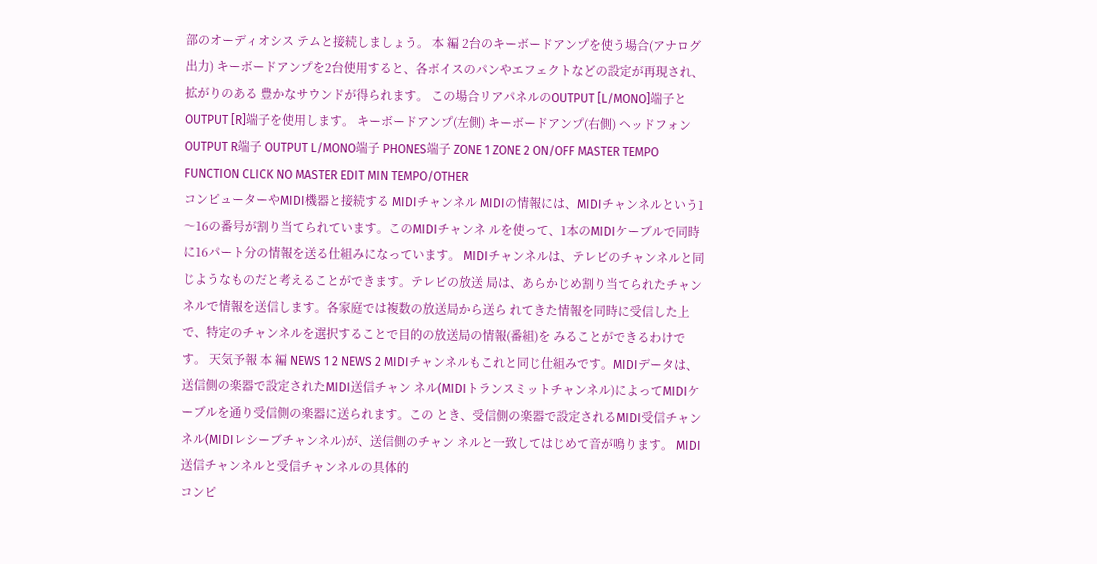部のオーディオシス テムと接続しましょう。 本 編 2台のキーボードアンプを使う場合(アナログ出力) キーボードアンプを2台使用すると、各ボイスのパンやエフェクトなどの設定が再現され、拡がりのある 豊かなサウンドが得られます。 この場合リアパネルのOUTPUT [L/MONO]端子とOUTPUT [R]端子を使用します。 キーボードアンプ(左側) キーボードアンプ(右側) ヘッドフォン OUTPUT R端子 OUTPUT L/MONO端子 PHONES端子 ZONE 1 ZONE 2 ON/OFF MASTER TEMPO FUNCTION CLICK NO MASTER EDIT MIN TEMPO/OTHER
コンピューターやMIDI機器と接続する MIDIチャンネル MIDIの情報には、MIDIチャンネルという1〜16の番号が割り当てられています。このMIDIチャンネ ルを使って、1本のMIDIケーブルで同時に16パート分の情報を送る仕組みになっています。 MIDIチャンネルは、テレビのチャンネルと同じようなものだと考えることができます。テレビの放送 局は、あらかじめ割り当てられたチャンネルで情報を送信します。各家庭では複数の放送局から送ら れてきた情報を同時に受信した上で、特定のチャンネルを選択することで目的の放送局の情報(番組)を みることができるわけです。 天気予報 本 編 NEWS 1 2 NEWS 2 MIDIチャンネルもこれと同じ仕組みです。MIDIデータは、送信側の楽器で設定されたMIDI送信チャン ネル(MIDIトランスミットチャンネル)によってMIDIケーブルを通り受信側の楽器に送られます。この とき、受信側の楽器で設定されるMIDI受信チャンネル(MIDIレシーブチャンネル)が、送信側のチャン ネルと一致してはじめて音が鳴ります。 MIDI送信チャンネルと受信チャンネルの具体的
コンピ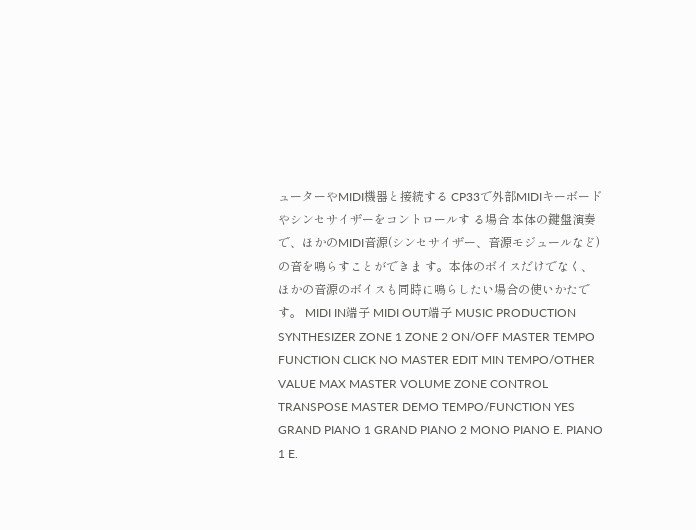ューターやMIDI機器と接続する CP33で外部MIDIキーボードやシンセサイザーをコントロールす る場合 本体の鍵盤演奏で、ほかのMIDI音源(シンセサイザー、音源モジュールなど)の音を鳴らすことができま す。本体のボイスだけでなく、ほかの音源のボイスも同時に鳴らしたい場合の使いかたです。 MIDI IN端子 MIDI OUT端子 MUSIC PRODUCTION SYNTHESIZER ZONE 1 ZONE 2 ON/OFF MASTER TEMPO FUNCTION CLICK NO MASTER EDIT MIN TEMPO/OTHER VALUE MAX MASTER VOLUME ZONE CONTROL TRANSPOSE MASTER DEMO TEMPO/FUNCTION YES GRAND PIANO 1 GRAND PIANO 2 MONO PIANO E. PIANO 1 E.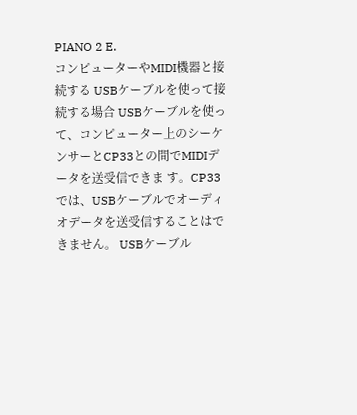PIANO 2 E.
コンピューターやMIDI機器と接続する USBケーブルを使って接続する場合 USBケーブルを使って、コンピューター上のシーケンサーとCP33との間でMIDIデータを送受信できま す。CP33では、USBケーブルでオーディオデータを送受信することはできません。 USBケーブル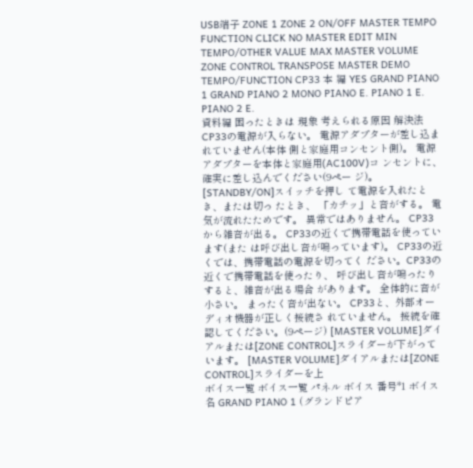USB端子 ZONE 1 ZONE 2 ON/OFF MASTER TEMPO FUNCTION CLICK NO MASTER EDIT MIN TEMPO/OTHER VALUE MAX MASTER VOLUME ZONE CONTROL TRANSPOSE MASTER DEMO TEMPO/FUNCTION CP33 本 編 YES GRAND PIANO 1 GRAND PIANO 2 MONO PIANO E. PIANO 1 E. PIANO 2 E.
資料編 困ったときは 現象 考えられる原因 解決法 CP33の電源が入らない。 電源アダプターが差し込まれていません(本体 側と家庭用コンセント側)。 電源アダプターを本体と家庭用(AC100V)コ ンセントに、確実に差し込んでください(9ペー ジ)。 [STANDBY/ON]スイッチを押し て電源を入れたとき、または切っ たとき、 「カチッ」と音がする。 電気が流れたためです。 異常ではありません。 CP33から雑音が出る。 CP33の近くで携帯電話を使っています(また は呼び出し音が鳴っています)。 CP33の近くでは、携帯電話の電源を切ってく ださい。CP33の近くで携帯電話を使ったり、 呼び出し音が鳴ったりすると、雑音が出る場合 があります。 全体的に音が小さい。 まったく音が出ない。 CP33と、外部オーディオ機器が正しく接続さ れていません。 接続を確認してください。(9ページ) [MASTER VOLUME]ダイアルまたは[ZONE CONTROL]スライダーが下がっています。 [MASTER VOLUME]ダイアルまたは[ZONE CONTROL]スライダーを上
ボイス一覧 ボイス一覧 パネル ボイス 番号*1 ボイス名 GRAND PIANO 1 (グランドピア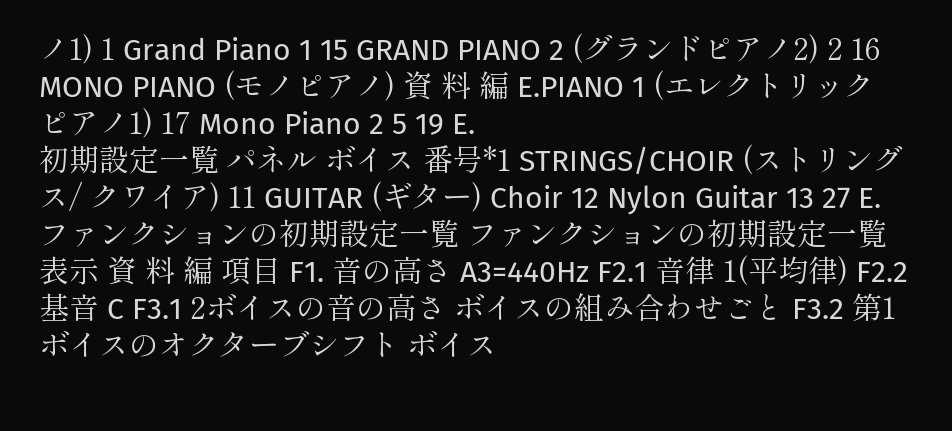ノ1) 1 Grand Piano 1 15 GRAND PIANO 2 (グランドピアノ2) 2 16 MONO PIANO (モノピアノ) 資 料 編 E.PIANO 1 (エレクトリック ピアノ1) 17 Mono Piano 2 5 19 E.
初期設定一覧 パネル ボイス 番号*1 STRINGS/CHOIR (ストリングス/ クワイア) 11 GUITAR (ギター) Choir 12 Nylon Guitar 13 27 E.
ファンクションの初期設定一覧 ファンクションの初期設定一覧 表示 資 料 編 項目 F1. 音の高さ A3=440Hz F2.1 音律 1(平均律) F2.2 基音 C F3.1 2ボイスの音の高さ ボイスの組み合わせごと F3.2 第1ボイスのオクターブシフト ボイス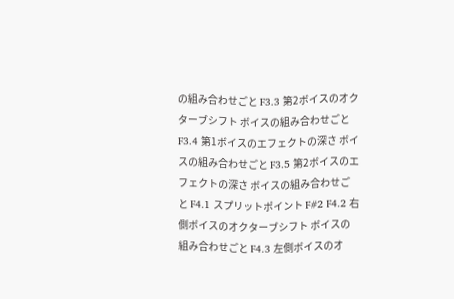の組み合わせごと F3.3 第2ボイスのオクターブシフト ボイスの組み合わせごと F3.4 第1ボイスのエフェクトの深さ ボイスの組み合わせごと F3.5 第2ボイスのエフェクトの深さ ボイスの組み合わせごと F4.1 スプリットポイント F#2 F4.2 右側ボイスのオクターブシフト ボイスの組み合わせごと F4.3 左側ボイスのオ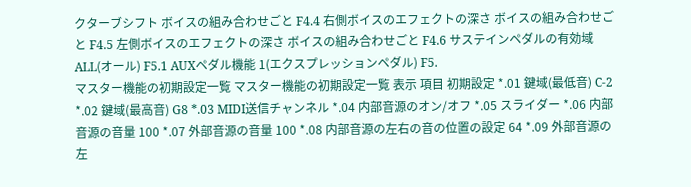クターブシフト ボイスの組み合わせごと F4.4 右側ボイスのエフェクトの深さ ボイスの組み合わせごと F4.5 左側ボイスのエフェクトの深さ ボイスの組み合わせごと F4.6 サステインペダルの有効域 ALL(オール) F5.1 AUXペダル機能 1(エクスプレッションペダル) F5.
マスター機能の初期設定一覧 マスター機能の初期設定一覧 表示 項目 初期設定 *.01 鍵域(最低音) C-2 *.02 鍵域(最高音) G8 *.03 MIDI送信チャンネル *.04 内部音源のオン/オフ *.05 スライダー *.06 内部音源の音量 100 *.07 外部音源の音量 100 *.08 内部音源の左右の音の位置の設定 64 *.09 外部音源の左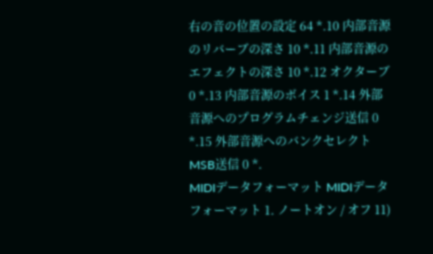右の音の位置の設定 64 *.10 内部音源のリバーブの深さ 10 *.11 内部音源のエフェクトの深さ 10 *.12 オクターブ 0 *.13 内部音源のボイス 1 *.14 外部音源へのプログラムチェンジ送信 0 *.15 外部音源へのバンクセレクトMSB送信 0 *.
MIDIデータフォーマット MIDIデータフォーマット 1. ノートオン / オフ 11)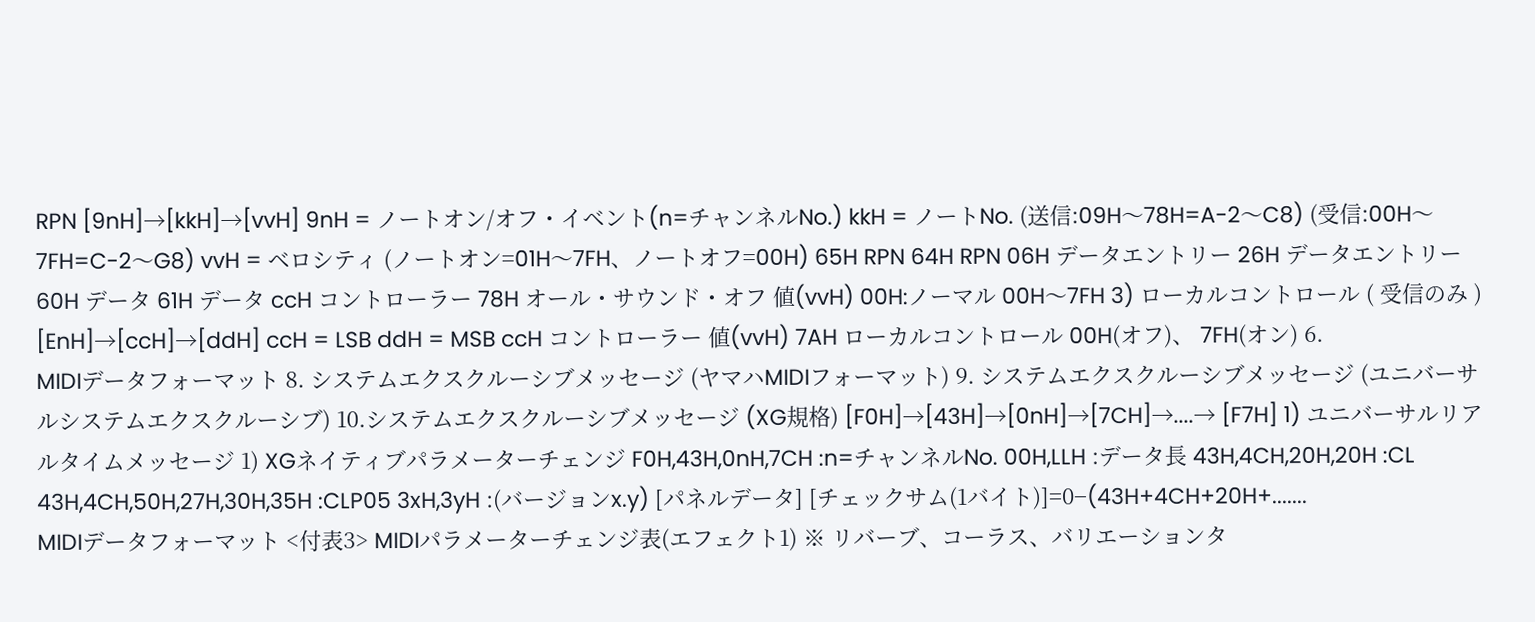RPN [9nH]→[kkH]→[vvH] 9nH = ノートオン/オフ・イベント(n=チャンネルNo.) kkH = ノートNo. (送信:09H〜78H=A-2〜C8) (受信:00H〜7FH=C-2〜G8) vvH = ベロシティ (ノートオン=01H〜7FH、ノートオフ=00H) 65H RPN 64H RPN 06H データエントリー 26H データエントリー 60H データ 61H データ ccH コントローラー 78H オール・サウンド・オフ 値(vvH) 00H:ノーマル 00H〜7FH 3) ローカルコントロール ( 受信のみ ) [EnH]→[ccH]→[ddH] ccH = LSB ddH = MSB ccH コントローラー 値(vvH) 7AH ローカルコントロール 00H(オフ)、 7FH(オン) 6.
MIDIデータフォーマット 8. システムエクスクルーシブメッセージ (ヤマハMIDIフォーマット) 9. システムエクスクルーシブメッセージ (ユニバーサルシステムエクスクルーシブ) 10.システムエクスクルーシブメッセージ (XG規格) [F0H]→[43H]→[0nH]→[7CH]→....→ [F7H] 1) ユニバーサルリアルタイムメッセージ 1) XGネイティブパラメーターチェンジ F0H,43H,0nH,7CH :n=チャンネルNo. 00H,LLH :データ長 43H,4CH,20H,20H :CL 43H,4CH,50H,27H,30H,35H :CLP05 3xH,3yH :(バージョンx.y) [パネルデータ] [チェックサム(1バイト)]=0−(43H+4CH+20H+.......
MIDIデータフォーマット <付表3> MIDIパラメーターチェンジ表(エフェクト1) ※ リバーブ、コーラス、バリエーションタ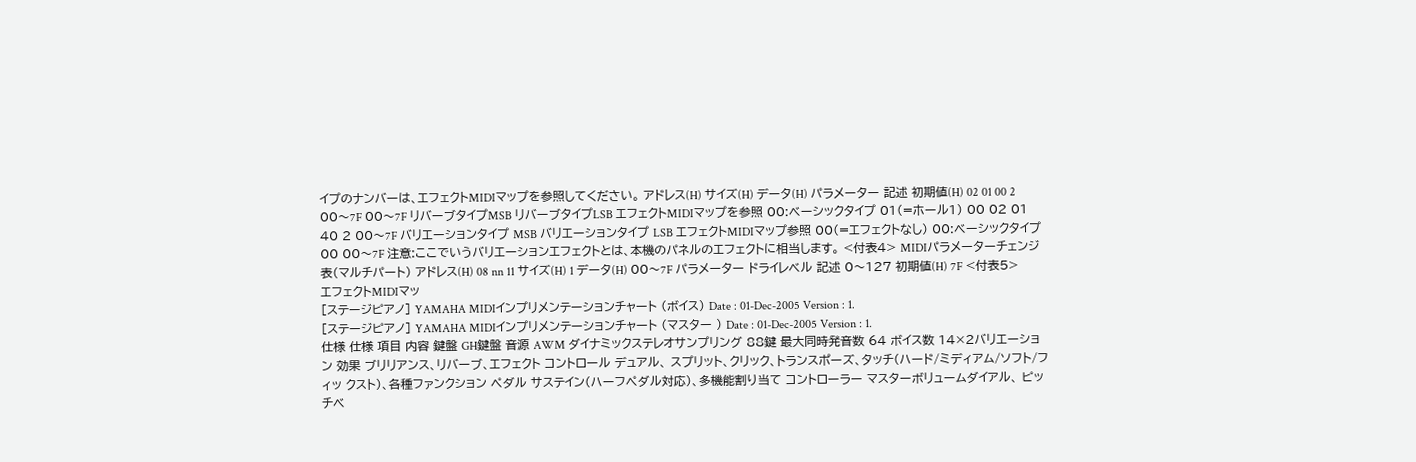イプのナンバーは、エフェクトMIDIマップを参照してください。 アドレス(H) サイズ(H) データ(H) パラメーター 記述 初期値(H) 02 01 00 2 00〜7F 00〜7F リバーブタイプMSB リバーブタイプLSB エフェクトMIDIマップを参照 00:ベーシックタイプ 01(=ホール1) 00 02 01 40 2 00〜7F バリエーションタイプ MSB バリエーションタイプ LSB エフェクトMIDIマップ参照 00(=エフェクトなし) 00:ベーシックタイプ 00 00〜7F 注意:ここでいうバリエーションエフェクトとは、本機のパネルのエフェクトに相当します。 <付表4> MIDIパラメーターチェンジ表(マルチパート) アドレス(H) 08 nn 11 サイズ(H) 1 データ(H) 00〜7F パラメーター ドライレベル 記述 0〜127 初期値(H) 7F <付表5> エフェクトMIDIマッ
[ステージピアノ] YAMAHA MIDIインプリメンテーションチャート (ボイス) Date : 01-Dec-2005 Version : 1.
[ステージピアノ] YAMAHA MIDIインプリメンテーションチャート (マスター ) Date : 01-Dec-2005 Version : 1.
仕様 仕様 項目 内容 鍵盤 GH鍵盤 音源 AWM ダイナミックステレオサンプリング 88鍵 最大同時発音数 64 ボイス数 14×2バリエーション 効果 ブリリアンス、リバーブ、エフェクト コントロール デュアル、 スプリット、クリック、トランスポーズ、タッチ(ハード/ミディアム/ソフト/フィッ クスト)、各種ファンクション ペダル サステイン(ハーフペダル対応)、多機能割り当て コントローラー マスターボリュームダイアル、 ピッチベ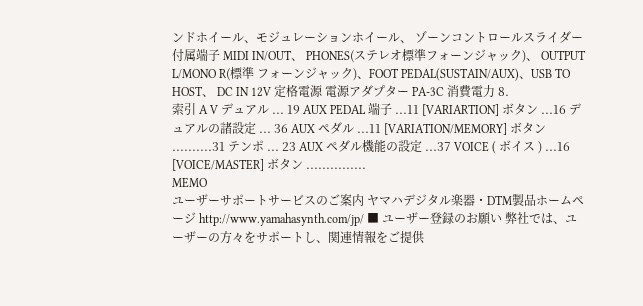ンドホイール、モジュレーションホイール、 ゾーンコントロールスライダー 付属端子 MIDI IN/OUT、 PHONES(ステレオ標準フォーンジャック)、 OUTPUT L/MONO R(標準 フォーンジャック)、FOOT PEDAL(SUSTAIN/AUX)、USB TO HOST、 DC IN 12V 定格電源 電源アダプター PA-3C 消費電力 8.
索引 A V デュアル ... 19 AUX PEDAL 端子 ...11 [VARIARTION] ボタン ...16 デュアルの諸設定 ... 36 AUX ペダル ...11 [VARIATION/MEMORY] ボタン ..........31 テンポ ... 23 AUX ペダル機能の設定 ...37 VOICE ( ボイス ) ...16 [VOICE/MASTER] ボタン ...............
MEMO
ユーザーサポートサービスのご案内 ヤマハデジタル楽器・DTM製品ホームページ http://www.yamahasynth.com/jp/ ■ ユーザー登録のお願い 弊社では、ユーザーの方々をサポートし、関連情報をご提供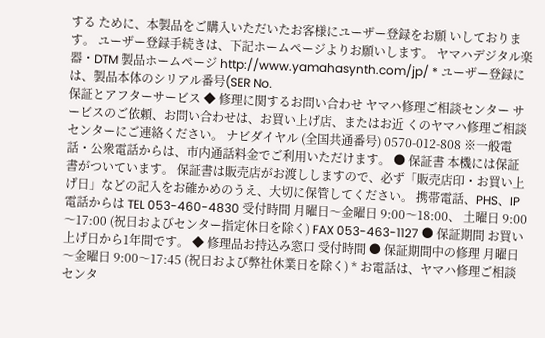する ために、本製品をご購入いただいたお客様にユーザー登録をお願 いしております。 ユーザー登録手続きは、下記ホームページよりお願いします。 ヤマハデジタル楽器・DTM 製品ホームページ http://www.yamahasynth.com/jp/ * ユーザー登録には、製品本体のシリアル番号(SER No.
保証とアフターサービス ◆ 修理に関するお問い合わせ ヤマハ修理ご相談センター サービスのご依頼、お問い合わせは、お買い上げ店、またはお近 くのヤマハ修理ご相談センターにご連絡ください。 ナビダイヤル (全国共通番号) 0570-012-808 ※一般電話・公衆電話からは、市内通話料金でご利用いただけます。 ● 保証書 本機には保証書がついています。 保証書は販売店がお渡ししますので、必ず「販売店印・お買い上 げ日」などの記入をお確かめのうえ、大切に保管してください。 携帯電話、PHS、IP電話からは TEL 053-460-4830 受付時間 月曜日〜金曜日 9:00〜18:00、 土曜日 9:00〜17:00 (祝日およびセンター指定休日を除く) FAX 053-463-1127 ● 保証期間 お買い上げ日から1年間です。 ◆ 修理品お持込み窓口 受付時間 ● 保証期間中の修理 月曜日〜金曜日 9:00〜17:45 (祝日および弊社休業日を除く) * お電話は、ヤマハ修理ご相談センタ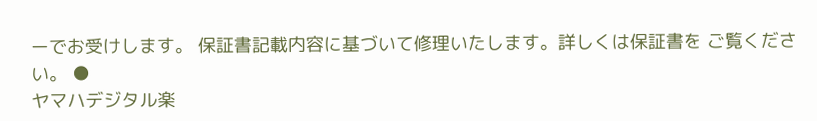ーでお受けします。 保証書記載内容に基づいて修理いたします。詳しくは保証書を ご覧ください。 ●
ヤマハデジタル楽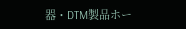器・DTM製品ホー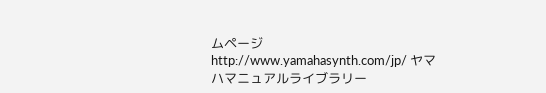ムページ http://www.yamahasynth.com/jp/ ヤマハマニュアルライブラリー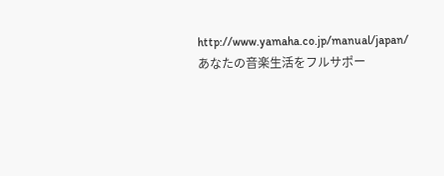http://www.yamaha.co.jp/manual/japan/ あなたの音楽生活をフルサポー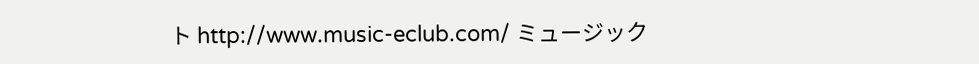ト http://www.music-eclub.com/ ミュージック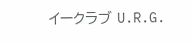イークラブ U.R.G.